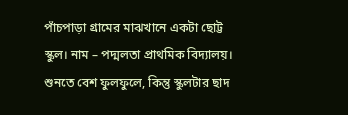পাঁচপাড়া গ্রামের মাঝখানে একটা ছোট্ট স্কুল। নাম – পদ্মলতা প্রাথমিক বিদ্যালয়। শুনতে বেশ ফুলফুলে, কিন্তু স্কুলটার ছাদ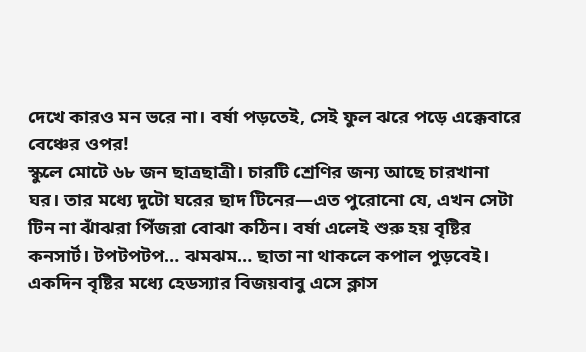দেখে কারও মন ভরে না। বর্ষা পড়তেই, সেই ফুল ঝরে পড়ে এক্কেবারে বেঞ্চের ওপর!
স্কুলে মোটে ৬৮ জন ছাত্রছাত্রী। চারটি শ্রেণির জন্য আছে চারখানা ঘর। তার মধ্যে দুটো ঘরের ছাদ টিনের—এত পুরোনো যে, এখন সেটা টিন না ঝাঁঝরা পিঁজরা বোঝা কঠিন। বর্ষা এলেই শুরু হয় বৃষ্টির কনসার্ট। টপটপটপ… ঝমঝম… ছাতা না থাকলে কপাল পুড়বেই।
একদিন বৃষ্টির মধ্যে হেডস্যার বিজয়বাবু এসে ক্লাস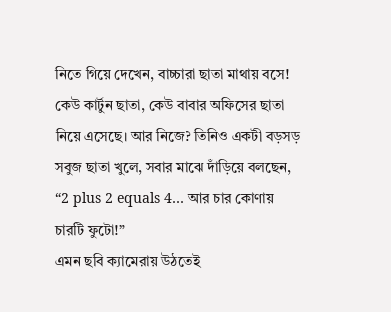নিতে গিয়ে দেখেন, বাচ্চারা ছাতা মাথায় বসে! কেউ কার্টুন ছাতা, কেউ বাবার অফিসের ছাতা নিয়ে এসেছে। আর নিজে? তিনিও একটী বড়সড় সবুজ ছাতা খুলে, সবার মাঝে দাঁড়িয়ে বলছেন, “2 plus 2 equals 4… আর চার কোণায় চারটি ফুটো!”
এমন ছবি ক্যামেরায় উঠতেই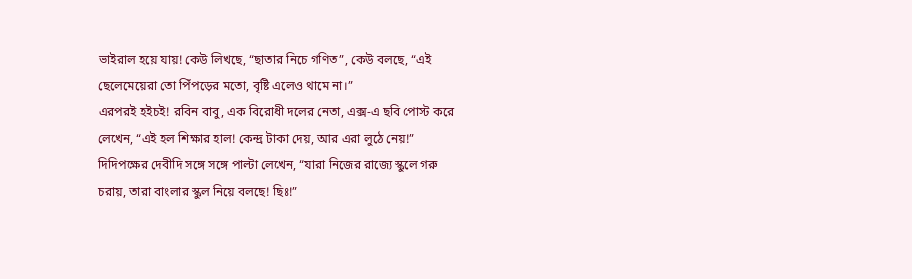ভাইরাল হয়ে যায়! কেউ লিখছে, “ছাতার নিচে গণিত”, কেউ বলছে, “এই ছেলেমেয়েরা তো পিঁপড়ের মতো, বৃষ্টি এলেও থামে না।”
এরপরই হইচই! রবিন বাবু, এক বিরোধী দলের নেতা, এক্স-এ ছবি পোস্ট করে লেখেন, “এই হল শিক্ষার হাল! কেন্দ্র টাকা দেয়, আর এরা লুঠে নেয়!”
দিদিপক্ষের দেবীদি সঙ্গে সঙ্গে পাল্টা লেখেন, “যারা নিজের রাজ্যে স্কুলে গরু চরায়, তারা বাংলার স্কুল নিয়ে বলছে! ছিঃ!”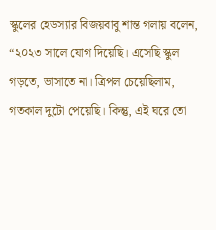স্কুলের হেডস্যার বিজয়বাবু শান্ত গলায় বলেন, “২০২৩ সালে যোগ দিয়েছি। এসেছি স্কুল গড়তে, ভাসাতে না। ত্রিপল চেয়েছিলাম, গতকাল দুটো পেয়েছি। কিন্তু, এই ঘরে তো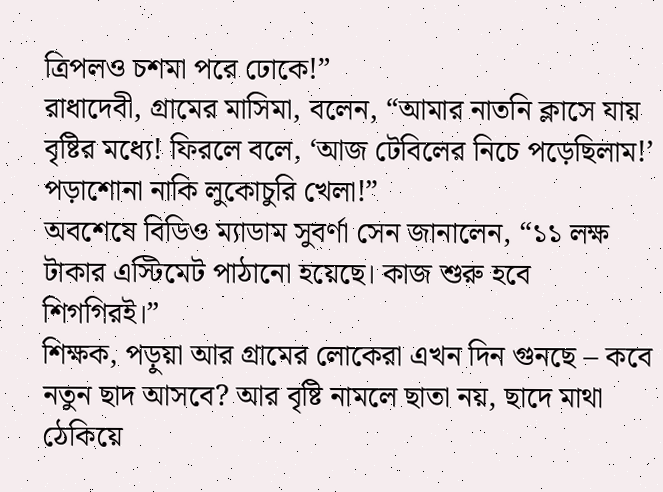ত্রিপলও চশমা পরে ঢোকে!”
রাধাদেবী, গ্রামের মাসিমা, বলেন, “আমার নাতনি ক্লাসে যায় বৃষ্টির মধ্যে! ফিরলে বলে, ‘আজ টেবিলের নিচে পড়েছিলাম!’ পড়াশোনা নাকি লুকোচুরি খেলা!”
অবশেষে বিডিও ম্যাডাম সুবর্ণা সেন জানালেন, “১১ লক্ষ টাকার এস্টিমেট পাঠানো হয়েছে। কাজ শুরু হবে শিগগিরই।”
শিক্ষক, পড়ুয়া আর গ্রামের লোকেরা এখন দিন গুনছে – কবে নতুন ছাদ আসবে? আর বৃষ্টি নামলে ছাতা নয়, ছাদে মাথা ঠেকিয়ে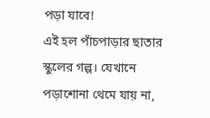পড়া যাবে!
এই হল পাঁচপাড়ার ছাতার স্কুলের গল্প। যেখানে পড়াশোনা থেমে যায় না,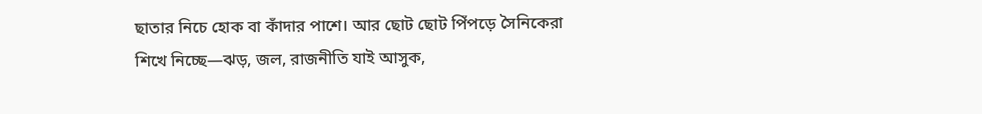ছাতার নিচে হোক বা কাঁদার পাশে। আর ছোট ছোট পিঁপড়ে সৈনিকেরা শিখে নিচ্ছে—ঝড়, জল, রাজনীতি যাই আসুক,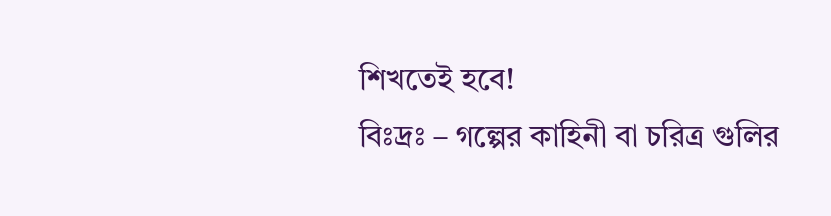শিখতেই হবে!
বিঃদ্রঃ – গল্পের কাহিনী বা চরিত্র গুলির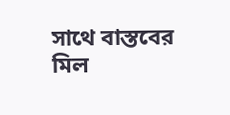সাথে বাস্তবের মিল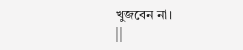খুজবেন না।
||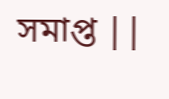সমাপ্ত ||